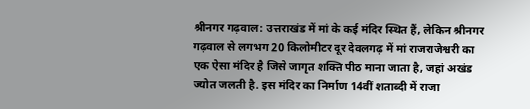श्रीनगर गढ़वाल: उत्तराखंड में मां के कई मंदिर स्थित हैं, लेकिन श्रीनगर गढ़वाल से लगभग 20 किलोमीटर दूर देवलगढ़ में मां राजराजेश्वरी का एक ऐसा मंदिर है जिसे जागृत शक्ति पीठ माना जाता है, जहां अखंड ज्योत जलती है. इस मंदिर का निर्माण 14वीं शताब्दी में राजा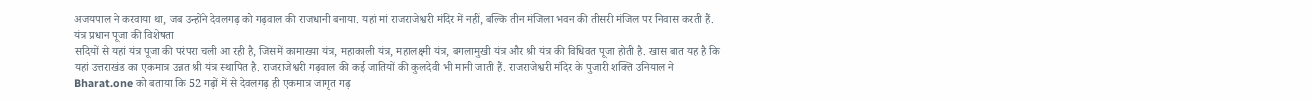अजयपाल ने करवाया था, जब उन्होंने देवलगढ़ को गढ़वाल की राजधानी बनाया. यहां मां राजराजेश्वरी मंदिर में नहीं, बल्कि तीन मंजिला भवन की तीसरी मंजिल पर निवास करती हैं.
यंत्र प्रधान पूजा की विशेषता
सदियों से यहां यंत्र पूजा की परंपरा चली आ रही है, जिसमें कामाख्या यंत्र, महाकाली यंत्र, महालक्ष्मी यंत्र, बगलामुखी यंत्र और श्री यंत्र की विधिवत पूजा होती है. खास बात यह है कि यहां उत्तराखंड का एकमात्र उन्नत श्री यंत्र स्थापित है. राजराजेश्वरी गढ़वाल की कई जातियों की कुलदेवी भी मानी जाती हैं. राजराजेश्वरी मंदिर के पुजारी शक्ति उनियाल ने Bharat.one को बताया कि 52 गढ़ों में से देवलगढ़ ही एकमात्र जागृत गढ़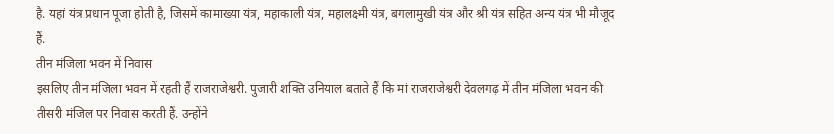है. यहां यंत्र प्रधान पूजा होती है, जिसमें कामाख्या यंत्र, महाकाली यंत्र, महालक्ष्मी यंत्र, बगलामुखी यंत्र और श्री यंत्र सहित अन्य यंत्र भी मौजूद हैं.
तीन मंजिला भवन में निवास
इसलिए तीन मंजिला भवन में रहती हैं राजराजेश्वरी. पुजारी शक्ति उनियाल बताते हैं कि मां राजराजेश्वरी देवलगढ़ में तीन मंजिला भवन की तीसरी मंजिल पर निवास करती हैं. उन्होंने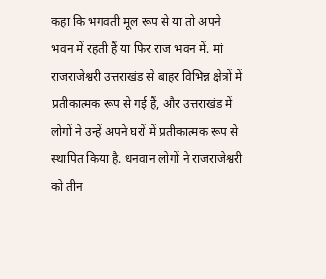कहा कि भगवती मूल रूप से या तो अपने भवन में रहती हैं या फिर राज भवन में. मां राजराजेश्वरी उत्तराखंड से बाहर विभिन्न क्षेत्रों में प्रतीकात्मक रूप से गई हैं, और उत्तराखंड में लोगों ने उन्हें अपने घरों में प्रतीकात्मक रूप से स्थापित किया है. धनवान लोगों ने राजराजेश्वरी को तीन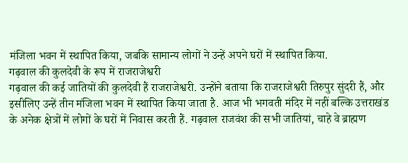मंजिला भवन में स्थापित किया, जबकि सामान्य लोगों ने उन्हें अपने घरों में स्थापित किया.
गढ़वाल की कुलदेवी के रूप में राजराजेश्वरी
गढ़वाल की कई जातियों की कुलदेवी हैं राजराजेश्वरी. उन्होंने बताया कि राजराजेश्वरी तिरुपुर सुंदरी हैं, और इसीलिए उन्हें तीन मंजिला भवन में स्थापित किया जाता है. आज भी भगवती मंदिर में नहीं बल्कि उत्तराखंड के अनेक क्षेत्रों में लोगों के घरों में निवास करती हैं. गढ़वाल राजवंश की सभी जातियां, चाहे वे ब्राह्मण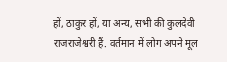हों, ठाकुर हों, या अन्य, सभी की कुलदेवी राजराजेश्वरी हैं. वर्तमान में लोग अपने मूल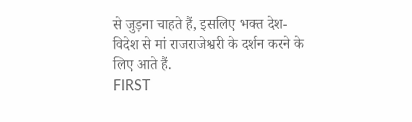से जुड़ना चाहते हैं, इसलिए भक्त देश-विदेश से मां राजराजेश्वरी के दर्शन करने के लिए आते हैं.
FIRST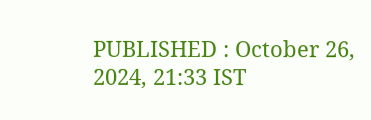PUBLISHED : October 26, 2024, 21:33 IST